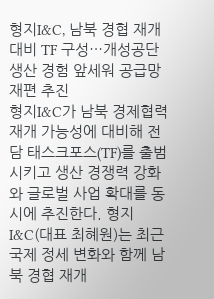형지I&C, 남북 경협 재개 대비 TF 구성…개성공단 생산 경험 앞세워 공급망 재편 추진
형지I&C가 남북 경제협력 재개 가능성에 대비해 전담 태스크포스(TF)를 출범시키고 생산 경쟁력 강화와 글로벌 사업 확대를 동시에 추진한다. 형지I&C(대표 최혜원)는 최근 국제 정세 변화와 함께 남북 경협 재개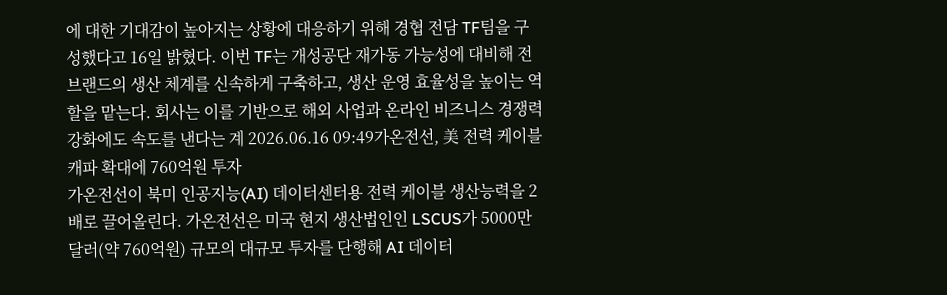에 대한 기대감이 높아지는 상황에 대응하기 위해 경협 전담 TF팀을 구성했다고 16일 밝혔다. 이번 TF는 개성공단 재가동 가능성에 대비해 전 브랜드의 생산 체계를 신속하게 구축하고, 생산 운영 효율성을 높이는 역할을 맡는다. 회사는 이를 기반으로 해외 사업과 온라인 비즈니스 경쟁력 강화에도 속도를 낸다는 계 2026.06.16 09:49가온전선, 美 전력 케이블 캐파 확대에 760억원 투자
가온전선이 북미 인공지능(AI) 데이터센터용 전력 케이블 생산능력을 2배로 끌어올린다. 가온전선은 미국 현지 생산법인인 LSCUS가 5000만달러(약 760억원) 규모의 대규모 투자를 단행해 AI 데이터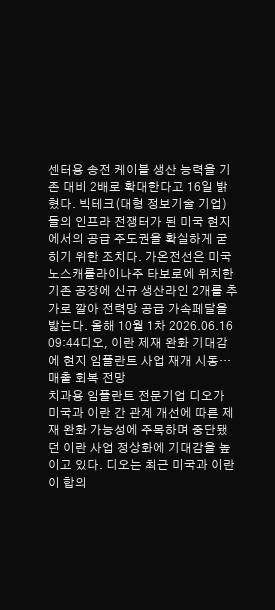센터용 송전 케이블 생산 능력을 기존 대비 2배로 확대한다고 16일 밝혔다. 빅테크(대형 정보기술 기업)들의 인프라 전쟁터가 된 미국 현지에서의 공급 주도권을 확실하게 굳히기 위한 조치다. 가온전선은 미국 노스캐롤라이나주 타보로에 위치한 기존 공장에 신규 생산라인 2개를 추가로 깔아 전력망 공급 가속페달을 밟는다. 올해 10월 1차 2026.06.16 09:44디오, 이란 제재 완화 기대감에 현지 임플란트 사업 재개 시동…매출 회복 전망
치과용 임플란트 전문기업 디오가 미국과 이란 간 관계 개선에 따른 제재 완화 가능성에 주목하며 중단됐던 이란 사업 정상화에 기대감을 높이고 있다. 디오는 최근 미국과 이란이 합의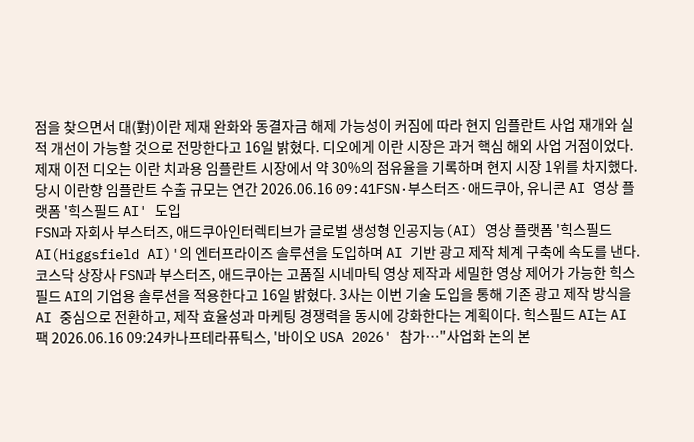점을 찾으면서 대(對)이란 제재 완화와 동결자금 해제 가능성이 커짐에 따라 현지 임플란트 사업 재개와 실적 개선이 가능할 것으로 전망한다고 16일 밝혔다. 디오에게 이란 시장은 과거 핵심 해외 사업 거점이었다. 제재 이전 디오는 이란 치과용 임플란트 시장에서 약 30%의 점유율을 기록하며 현지 시장 1위를 차지했다. 당시 이란향 임플란트 수출 규모는 연간 2026.06.16 09:41FSN·부스터즈·애드쿠아, 유니콘 AI 영상 플랫폼 '힉스필드 AI' 도입
FSN과 자회사 부스터즈, 애드쿠아인터렉티브가 글로벌 생성형 인공지능(AI) 영상 플랫폼 '힉스필드 AI(Higgsfield AI)'의 엔터프라이즈 솔루션을 도입하며 AI 기반 광고 제작 체계 구축에 속도를 낸다. 코스닥 상장사 FSN과 부스터즈, 애드쿠아는 고품질 시네마틱 영상 제작과 세밀한 영상 제어가 가능한 힉스필드 AI의 기업용 솔루션을 적용한다고 16일 밝혔다. 3사는 이번 기술 도입을 통해 기존 광고 제작 방식을 AI 중심으로 전환하고, 제작 효율성과 마케팅 경쟁력을 동시에 강화한다는 계획이다. 힉스필드 AI는 AI 팩 2026.06.16 09:24카나프테라퓨틱스, '바이오 USA 2026' 참가…"사업화 논의 본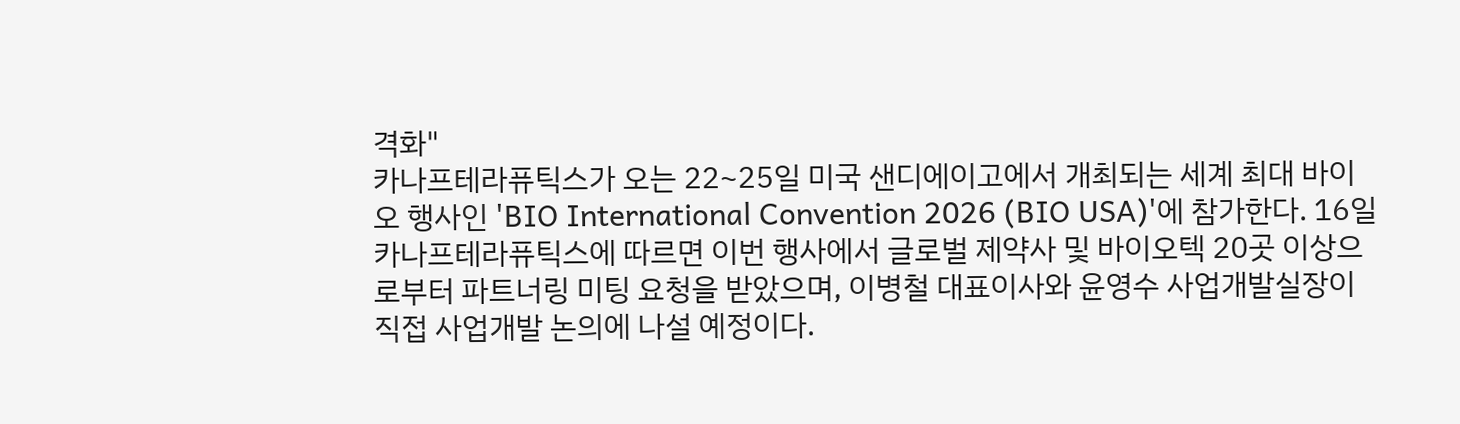격화"
카나프테라퓨틱스가 오는 22~25일 미국 샌디에이고에서 개최되는 세계 최대 바이오 행사인 'BIO International Convention 2026 (BIO USA)'에 참가한다. 16일 카나프테라퓨틱스에 따르면 이번 행사에서 글로벌 제약사 및 바이오텍 20곳 이상으로부터 파트너링 미팅 요청을 받았으며, 이병철 대표이사와 윤영수 사업개발실장이 직접 사업개발 논의에 나설 예정이다.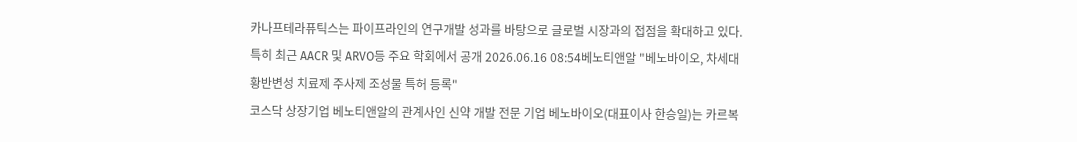카나프테라퓨틱스는 파이프라인의 연구개발 성과를 바탕으로 글로벌 시장과의 접점을 확대하고 있다. 특히 최근 AACR 및 ARVO등 주요 학회에서 공개 2026.06.16 08:54베노티앤알 "베노바이오, 차세대 황반변성 치료제 주사제 조성물 특허 등록"
코스닥 상장기업 베노티앤알의 관계사인 신약 개발 전문 기업 베노바이오(대표이사 한승일)는 카르복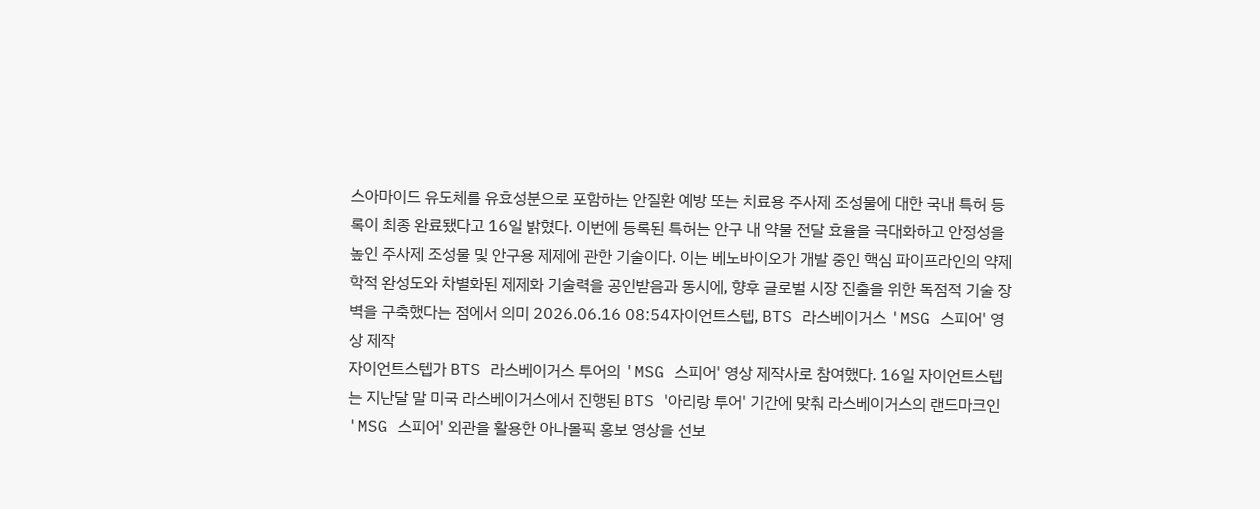스아마이드 유도체를 유효성분으로 포함하는 안질환 예방 또는 치료용 주사제 조성물에 대한 국내 특허 등록이 최종 완료됐다고 16일 밝혔다. 이번에 등록된 특허는 안구 내 약물 전달 효율을 극대화하고 안정성을 높인 주사제 조성물 및 안구용 제제에 관한 기술이다. 이는 베노바이오가 개발 중인 핵심 파이프라인의 약제학적 완성도와 차별화된 제제화 기술력을 공인받음과 동시에, 향후 글로벌 시장 진출을 위한 독점적 기술 장벽을 구축했다는 점에서 의미 2026.06.16 08:54자이언트스텝, BTS 라스베이거스 'MSG 스피어' 영상 제작
자이언트스텝가 BTS 라스베이거스 투어의 'MSG 스피어' 영상 제작사로 참여했다. 16일 자이언트스텝는 지난달 말 미국 라스베이거스에서 진행된 BTS '아리랑 투어' 기간에 맞춰 라스베이거스의 랜드마크인 'MSG 스피어' 외관을 활용한 아나몰픽 홍보 영상을 선보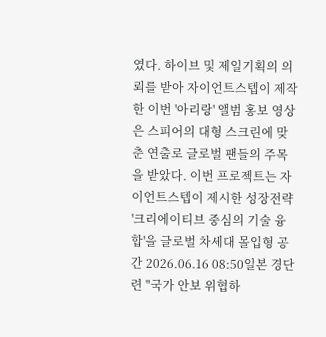였다. 하이브 및 제일기획의 의뢰를 받아 자이언트스텝이 제작한 이번 '아리랑' 앨범 홍보 영상은 스피어의 대형 스크린에 맞춘 연출로 글로벌 팬들의 주목을 받았다. 이번 프로젝트는 자이언트스텝이 제시한 성장전략 '크리에이티브 중심의 기술 융합'을 글로벌 차세대 몰입형 공간 2026.06.16 08:50일본 경단련 "국가 안보 위협하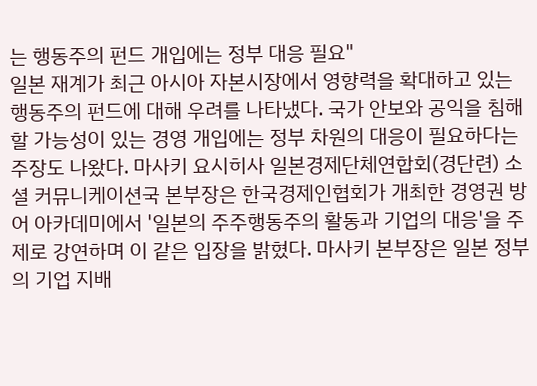는 행동주의 펀드 개입에는 정부 대응 필요"
일본 재계가 최근 아시아 자본시장에서 영향력을 확대하고 있는 행동주의 펀드에 대해 우려를 나타냈다. 국가 안보와 공익을 침해할 가능성이 있는 경영 개입에는 정부 차원의 대응이 필요하다는 주장도 나왔다. 마사키 요시히사 일본경제단체연합회(경단련) 소셜 커뮤니케이션국 본부장은 한국경제인협회가 개최한 경영권 방어 아카데미에서 '일본의 주주행동주의 활동과 기업의 대응'을 주제로 강연하며 이 같은 입장을 밝혔다. 마사키 본부장은 일본 정부의 기업 지배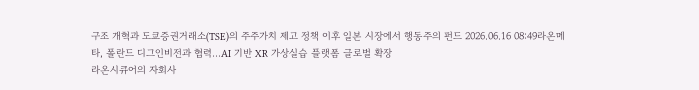구조 개혁과 도쿄증권거래소(TSE)의 주주가치 제고 정책 이후 일본 시장에서 행동주의 펀드 2026.06.16 08:49라온메타, 폴란드 디그인비전과 협력…AI 기반 XR 가상실습 플랫폼 글로벌 확장
라온시큐어의 자회사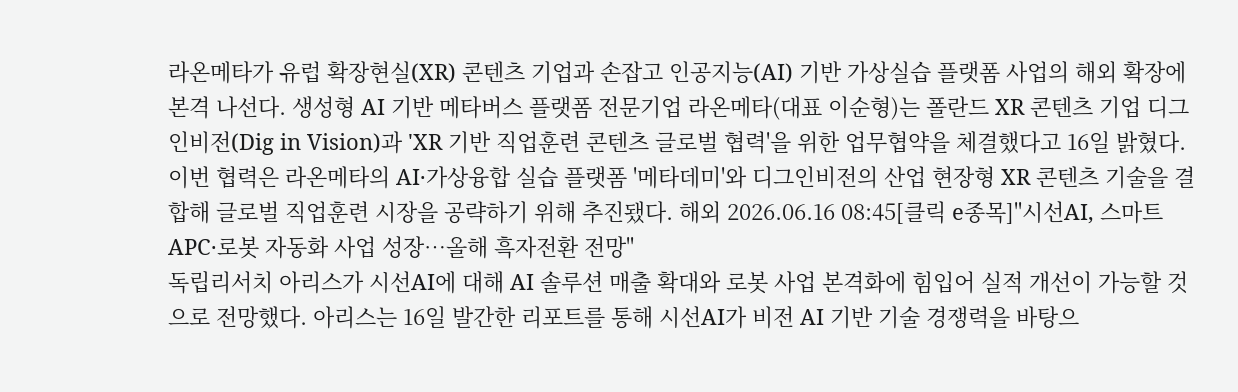라온메타가 유럽 확장현실(XR) 콘텐츠 기업과 손잡고 인공지능(AI) 기반 가상실습 플랫폼 사업의 해외 확장에 본격 나선다. 생성형 AI 기반 메타버스 플랫폼 전문기업 라온메타(대표 이순형)는 폴란드 XR 콘텐츠 기업 디그인비전(Dig in Vision)과 'XR 기반 직업훈련 콘텐츠 글로벌 협력'을 위한 업무협약을 체결했다고 16일 밝혔다. 이번 협력은 라온메타의 AI·가상융합 실습 플랫폼 '메타데미'와 디그인비전의 산업 현장형 XR 콘텐츠 기술을 결합해 글로벌 직업훈련 시장을 공략하기 위해 추진됐다. 해외 2026.06.16 08:45[클릭 e종목]"시선AI, 스마트 APC·로봇 자동화 사업 성장…올해 흑자전환 전망"
독립리서치 아리스가 시선AI에 대해 AI 솔루션 매출 확대와 로봇 사업 본격화에 힘입어 실적 개선이 가능할 것으로 전망했다. 아리스는 16일 발간한 리포트를 통해 시선AI가 비전 AI 기반 기술 경쟁력을 바탕으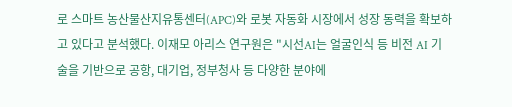로 스마트 농산물산지유통센터(APC)와 로봇 자동화 시장에서 성장 동력을 확보하고 있다고 분석했다. 이재모 아리스 연구원은 "시선AI는 얼굴인식 등 비전 AI 기술을 기반으로 공항, 대기업, 정부청사 등 다양한 분야에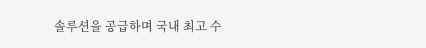솔루션을 공급하며 국내 최고 수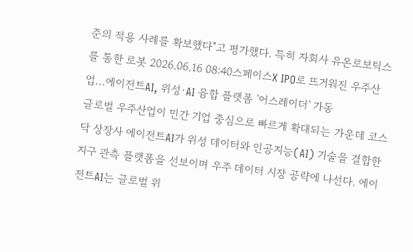준의 적용 사례를 확보했다"고 평가했다. 특히 자회사 유온로보틱스를 통한 로봇 2026.06.16 08:40스페이스X IPO로 뜨거워진 우주산업…에이전트AI, 위성·AI 융합 플랫폼 '어스레이더' 가동
글로벌 우주산업이 민간 기업 중심으로 빠르게 확대되는 가운데 코스닥 상장사 에이전트AI가 위성 데이터와 인공지능(AI) 기술을 결합한 지구 관측 플랫폼을 선보이며 우주 데이터 시장 공략에 나선다. 에이전트AI는 글로벌 위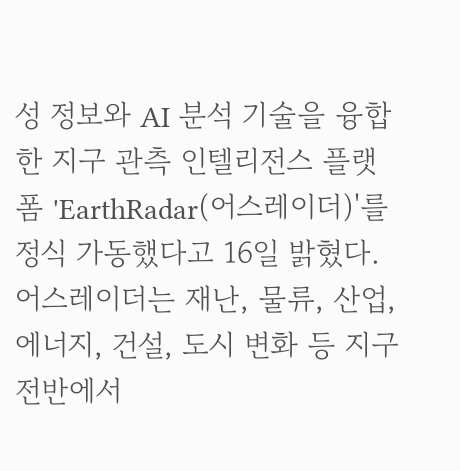성 정보와 AI 분석 기술을 융합한 지구 관측 인텔리전스 플랫폼 'EarthRadar(어스레이더)'를 정식 가동했다고 16일 밝혔다. 어스레이더는 재난, 물류, 산업, 에너지, 건설, 도시 변화 등 지구 전반에서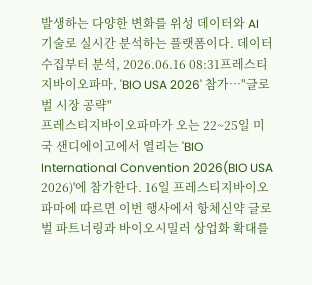발생하는 다양한 변화를 위성 데이터와 AI 기술로 실시간 분석하는 플랫폼이다. 데이터 수집부터 분석, 2026.06.16 08:31프레스티지바이오파마, 'BIO USA 2026' 참가…"글로벌 시장 공략"
프레스티지바이오파마가 오는 22~25일 미국 샌디에이고에서 열리는 'BIO International Convention 2026(BIO USA 2026)'에 참가한다. 16일 프레스티지바이오파마에 따르면 이번 행사에서 항체신약 글로벌 파트너링과 바이오시밀러 상업화 확대를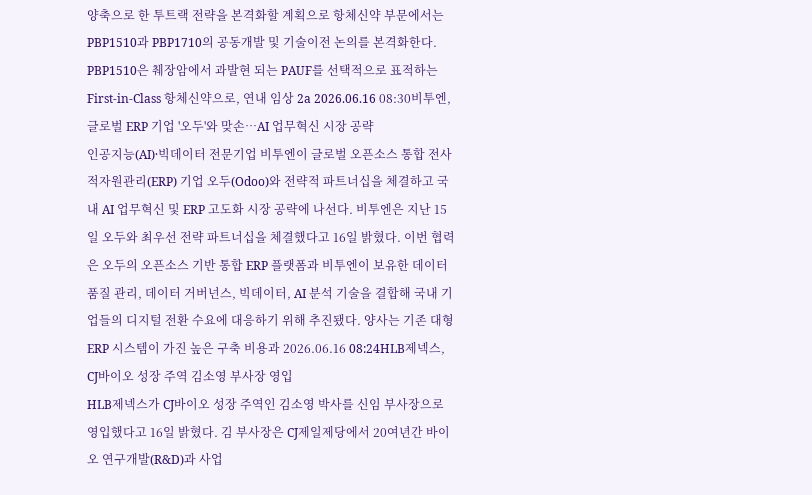양축으로 한 투트랙 전략을 본격화할 계획으로 항체신약 부문에서는 PBP1510과 PBP1710의 공동개발 및 기술이전 논의를 본격화한다. PBP1510은 췌장암에서 과발현 되는 PAUF를 선택적으로 표적하는 First-in-Class 항체신약으로, 연내 임상 2a 2026.06.16 08:30비투엔, 글로벌 ERP 기업 '오두'와 맞손…AI 업무혁신 시장 공략
인공지능(AI)·빅데이터 전문기업 비투엔이 글로벌 오픈소스 통합 전사적자원관리(ERP) 기업 오두(Odoo)와 전략적 파트너십을 체결하고 국내 AI 업무혁신 및 ERP 고도화 시장 공략에 나선다. 비투엔은 지난 15일 오두와 최우선 전략 파트너십을 체결했다고 16일 밝혔다. 이번 협력은 오두의 오픈소스 기반 통합 ERP 플랫폼과 비투엔이 보유한 데이터 품질 관리, 데이터 거버넌스, 빅데이터, AI 분석 기술을 결합해 국내 기업들의 디지털 전환 수요에 대응하기 위해 추진됐다. 양사는 기존 대형 ERP 시스템이 가진 높은 구축 비용과 2026.06.16 08:24HLB제넥스, CJ바이오 성장 주역 김소영 부사장 영입
HLB제넥스가 CJ바이오 성장 주역인 김소영 박사를 신임 부사장으로 영입했다고 16일 밝혔다. 김 부사장은 CJ제일제당에서 20여년간 바이오 연구개발(R&D)과 사업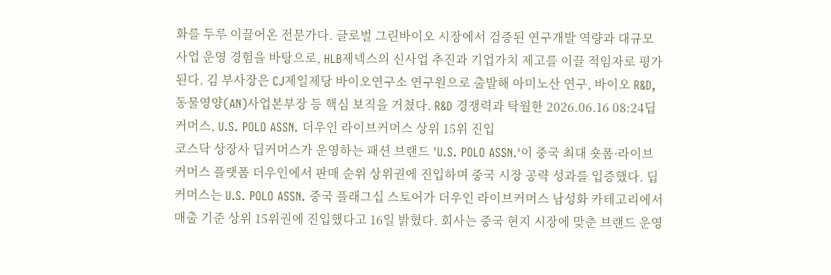화를 두루 이끌어온 전문가다. 글로벌 그린바이오 시장에서 검증된 연구개발 역량과 대규모 사업 운영 경험을 바탕으로, HLB제넥스의 신사업 추진과 기업가치 제고를 이끌 적임자로 평가된다. 김 부사장은 CJ제일제당 바이오연구소 연구원으로 출발해 아미노산 연구, 바이오 R&D, 동물영양(AN)사업본부장 등 핵심 보직을 거쳤다. R&D 경쟁력과 탁월한 2026.06.16 08:24딥커머스, U.S. POLO ASSN. 더우인 라이브커머스 상위 15위 진입
코스닥 상장사 딥커머스가 운영하는 패션 브랜드 'U.S. POLO ASSN.'이 중국 최대 숏폼·라이브커머스 플랫폼 더우인에서 판매 순위 상위권에 진입하며 중국 시장 공략 성과를 입증했다. 딥커머스는 U.S. POLO ASSN. 중국 플래그십 스토어가 더우인 라이브커머스 남성화 카테고리에서 매출 기준 상위 15위권에 진입했다고 16일 밝혔다. 회사는 중국 현지 시장에 맞춘 브랜드 운영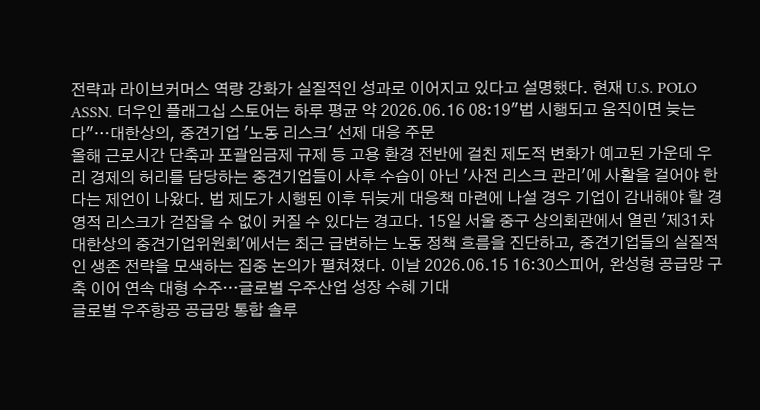전략과 라이브커머스 역량 강화가 실질적인 성과로 이어지고 있다고 설명했다. 현재 U.S. POLO ASSN. 더우인 플래그십 스토어는 하루 평균 약 2026.06.16 08:19"법 시행되고 움직이면 늦는다"…대한상의, 중견기업 '노동 리스크' 선제 대응 주문
올해 근로시간 단축과 포괄임금제 규제 등 고용 환경 전반에 걸친 제도적 변화가 예고된 가운데 우리 경제의 허리를 담당하는 중견기업들이 사후 수습이 아닌 '사전 리스크 관리'에 사활을 걸어야 한다는 제언이 나왔다. 법 제도가 시행된 이후 뒤늦게 대응책 마련에 나설 경우 기업이 감내해야 할 경영적 리스크가 걷잡을 수 없이 커질 수 있다는 경고다. 15일 서울 중구 상의회관에서 열린 '제31차 대한상의 중견기업위원회'에서는 최근 급변하는 노동 정책 흐름을 진단하고, 중견기업들의 실질적인 생존 전략을 모색하는 집중 논의가 펼쳐졌다. 이날 2026.06.15 16:30스피어, 완성형 공급망 구축 이어 연속 대형 수주…글로벌 우주산업 성장 수혜 기대
글로벌 우주항공 공급망 통합 솔루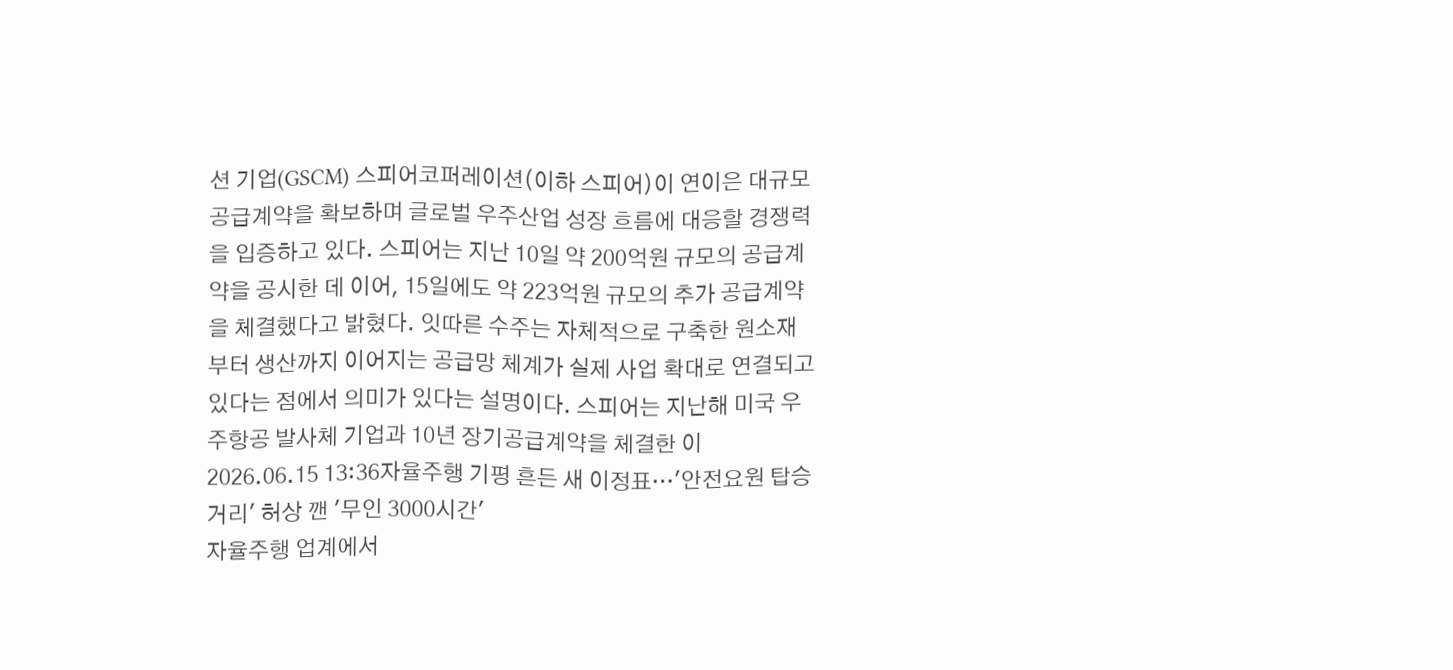션 기업(GSCM) 스피어코퍼레이션(이하 스피어)이 연이은 대규모 공급계약을 확보하며 글로벌 우주산업 성장 흐름에 대응할 경쟁력을 입증하고 있다. 스피어는 지난 10일 약 200억원 규모의 공급계약을 공시한 데 이어, 15일에도 약 223억원 규모의 추가 공급계약을 체결했다고 밝혔다. 잇따른 수주는 자체적으로 구축한 원소재부터 생산까지 이어지는 공급망 체계가 실제 사업 확대로 연결되고 있다는 점에서 의미가 있다는 설명이다. 스피어는 지난해 미국 우주항공 발사체 기업과 10년 장기공급계약을 체결한 이 2026.06.15 13:36자율주행 기평 흔든 새 이정표…'안전요원 탑승 거리' 허상 깬 '무인 3000시간'
자율주행 업계에서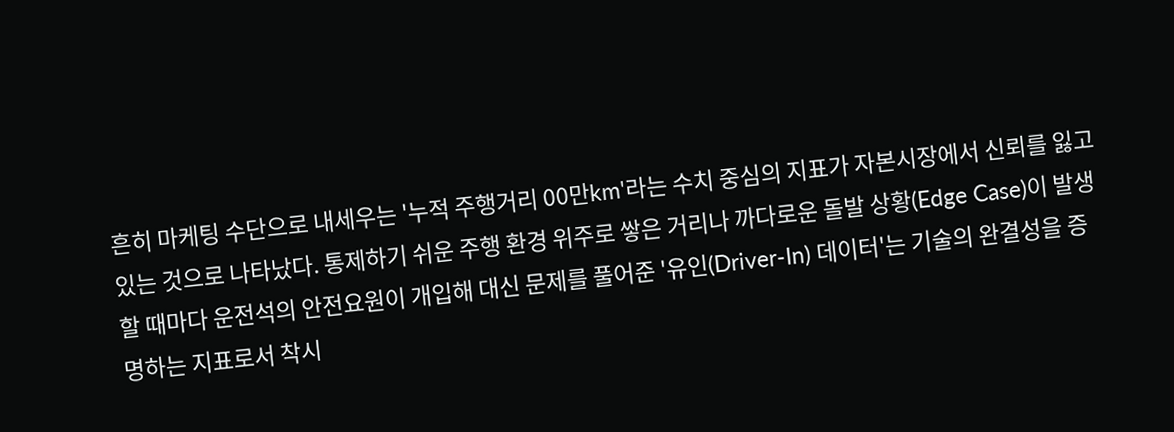흔히 마케팅 수단으로 내세우는 '누적 주행거리 00만km'라는 수치 중심의 지표가 자본시장에서 신뢰를 잃고 있는 것으로 나타났다. 통제하기 쉬운 주행 환경 위주로 쌓은 거리나 까다로운 돌발 상황(Edge Case)이 발생할 때마다 운전석의 안전요원이 개입해 대신 문제를 풀어준 '유인(Driver-In) 데이터'는 기술의 완결성을 증명하는 지표로서 착시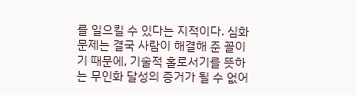를 일으킬 수 있다는 지적이다. 심화 문제는 결국 사람이 해결해 준 꼴이기 때문에, 기술적 홀로서기를 뜻하는 무인화 달성의 증거가 될 수 없어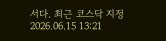서다. 최근 코스닥 지정 2026.06.15 13:21